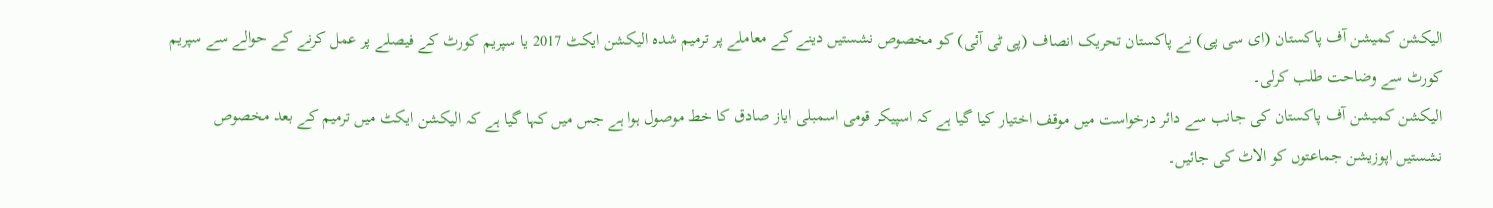الیکشن کمیشن آف پاکستان (ای سی پی) نے پاکستان تحریک انصاف (پی ٹی آئی) کو مخصوص نشستیں دینے کے معاملے پر ترمیم شدہ الیکشن ایکٹ 2017 یا سپریم کورٹ کے فیصلے پر عمل کرنے کے حوالے سے سپریم کورٹ سے وضاحت طلب کرلی۔
الیکشن کمیشن آف پاکستان کی جانب سے دائر درخواست میں موقف اختیار کیا گیا ہے کہ اسپیکر قومی اسمبلی ایاز صادق کا خط موصول ہوا ہے جس میں کہا گیا ہے کہ الیکشن ایکٹ میں ترمیم کے بعد مخصوص نشستیں اپوزیشن جماعتوں کو الاٹ کی جائیں۔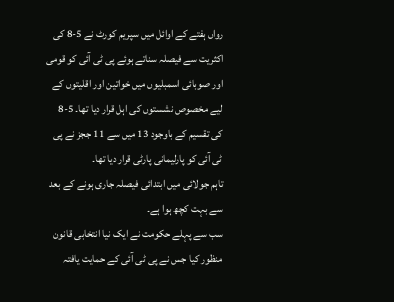رواں ہفتے کے اوائل میں سپریم کورٹ نے 5-8 کی اکثریت سے فیصلہ سناتے ہوئے پی ٹی آئی کو قومی اور صوبائی اسمبلیوں میں خواتین اور اقلیتوں کے لیے مخصوص نشستوں کی اہل قرار دیا تھا۔ 5-8 کی تقسیم کے باوجود 13 میں سے 11 ججز نے پی ٹی آئی کو پارلیمانی پارٹی قرار دیا تھا۔
تاہم جولائی میں ابتدائی فیصلہ جاری ہونے کے بعد سے بہت کچھ ہوا ہے۔
سب سے پہلے حکومت نے ایک نیا انتخابی قانون منظور کیا جس نے پی ٹی آئی کے حمایت یافتہ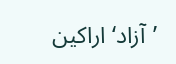’آزاد‘ اراکین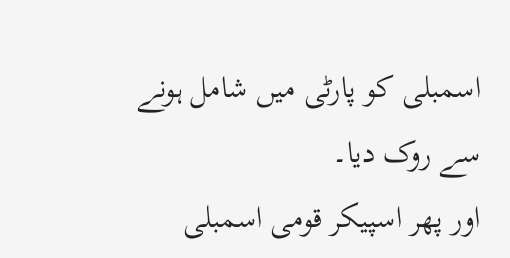اسمبلی کو پارٹی میں شامل ہونے سے روک دیا۔
اور پھر اسپیکر قومی اسمبلی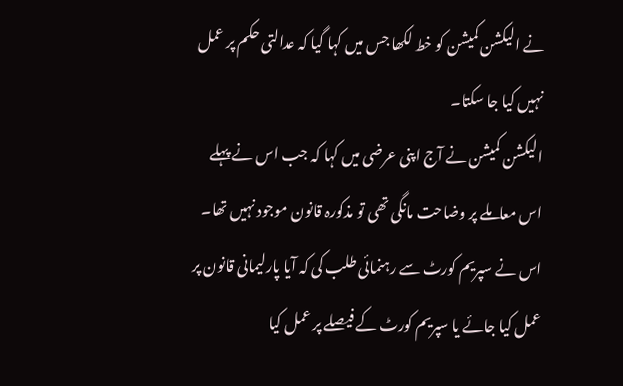نے الیکشن کمیشن کو خط لکھا جس میں کہا گیا کہ عدالتی حکم پر عمل نہیں کیا جا سکتا۔
الیکشن کمیشن نے آج اپنی عرضی میں کہا کہ جب اس نے پہلے اس معاملے پر وضاحت مانگی تھی تو مذکورہ قانون موجود نہیں تھا۔ اس نے سپریم کورٹ سے رہنمائی طلب کی کہ آیا پارلیمانی قانون پر عمل کیا جائے یا سپریم کورٹ کے فیصلے پر عمل کیا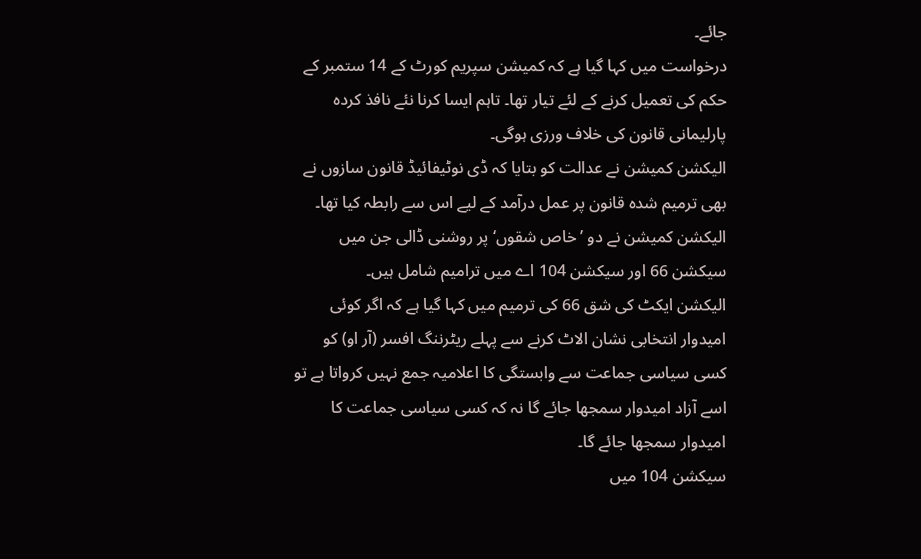جائے۔
درخواست میں کہا گیا ہے کہ کمیشن سپریم کورٹ کے 14 ستمبر کے حکم کی تعمیل کرنے کے لئے تیار تھا۔ تاہم ایسا کرنا نئے نافذ کردہ پارلیمانی قانون کی خلاف ورزی ہوگی۔
الیکشن کمیشن نے عدالت کو بتایا کہ ڈی نوٹیفائیڈ قانون سازوں نے بھی ترمیم شدہ قانون پر عمل درآمد کے لیے اس سے رابطہ کیا تھا۔
الیکشن کمیشن نے دو ’خاص شقوں‘ پر روشنی ڈالی جن میں سیکشن 66 اور سیکشن 104 اے میں ترامیم شامل ہیں۔
الیکشن ایکٹ کی شق 66 کی ترمیم میں کہا گیا ہے کہ اگر کوئی امیدوار انتخابی نشان الاٹ کرنے سے پہلے ریٹرننگ افسر (آر او) کو کسی سیاسی جماعت سے وابستگی کا اعلامیہ جمع نہیں کرواتا ہے تو اسے آزاد امیدوار سمجھا جائے گا نہ کہ کسی سیاسی جماعت کا امیدوار سمجھا جائے گا۔
سیکشن 104 میں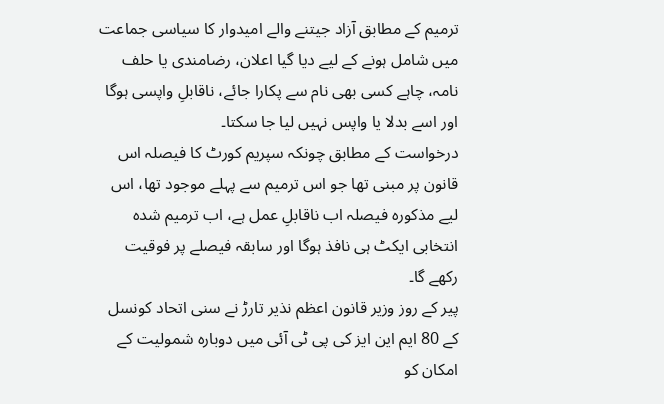ترمیم کے مطابق آزاد جیتنے والے امیدوار کا سیاسی جماعت میں شامل ہونے کے لیے دیا گیا اعلان، رضامندی یا حلف نامہ، چاہے کسی بھی نام سے پکارا جائے، ناقابلِ واپسی ہوگا اور اسے بدلا یا واپس نہیں لیا جا سکتا۔
درخواست کے مطابق چونکہ سپریم کورٹ کا فیصلہ اس قانون پر مبنی تھا جو اس ترمیم سے پہلے موجود تھا، اس لیے مذکورہ فیصلہ اب ناقابلِ عمل ہے، اب ترمیم شدہ انتخابی ایکٹ ہی نافذ ہوگا اور سابقہ فیصلے پر فوقیت رکھے گا۔
پیر کے روز وزیر قانون اعظم نذیر تارڑ نے سنی اتحاد کونسل کے 80 ایم این ایز کی پی ٹی آئی میں دوبارہ شمولیت کے امکان کو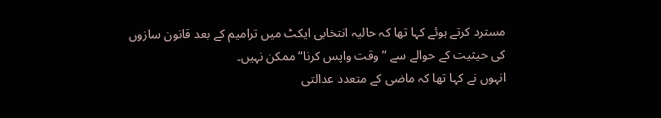مسترد کرتے ہوئے کہا تھا کہ حالیہ انتخابی ایکٹ میں ترامیم کے بعد قانون سازوں کی حیثیت کے حوالے سے ”وقت واپس کرنا“ ممکن نہیں۔
انہوں نے کہا تھا کہ ماضی کے متعدد عدالتی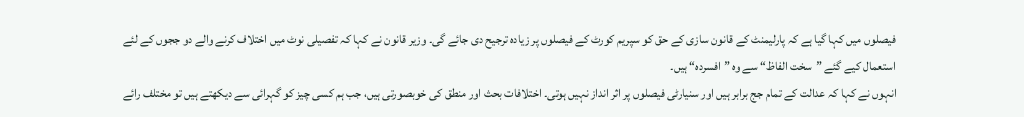فیصلوں میں کہا گیا ہے کہ پارلیمنٹ کے قانون سازی کے حق کو سپریم کورٹ کے فیصلوں پر زیادہ ترجیح دی جائے گی۔ وزیر قانون نے کہا کہ تفصیلی نوٹ میں اختلاف کرنے والے دو ججوں کے لئے استعمال کیے گئے ”سخت الفاظ“ سے وہ ”افسردہ“ ہیں۔
انہوں نے کہا کہ عدالت کے تمام جج برابر ہیں اور سنیارٹی فیصلوں پر اثر انداز نہیں ہوتی۔ اختلافات بحث اور منطق کی خوبصورتی ہیں، جب ہم کسی چیز کو گہرائی سے دیکھتے ہیں تو مختلف رائے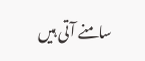سامنے آتی ہیں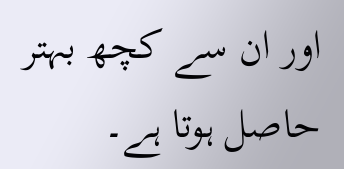اور ان سے کچھ بہتر حاصل ہوتا ہے۔